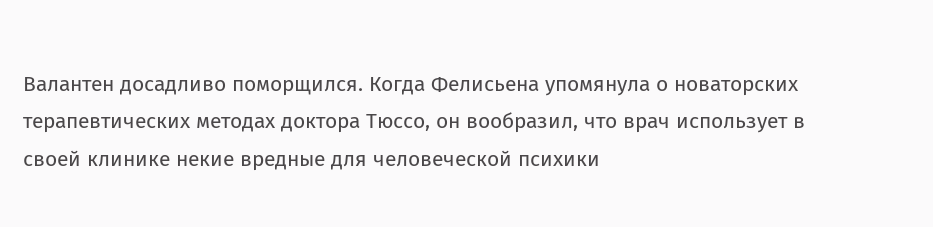Валантен досадливо поморщился. Когда Фелисьена упомянула о новаторских терапевтических методах доктора Тюссо, он вообразил, что врач использует в своей клинике некие вредные для человеческой психики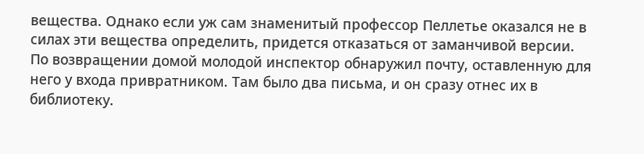вещества. Однако если уж сам знаменитый профессор Пеллетье оказался не в силах эти вещества определить, придется отказаться от заманчивой версии.
По возвращении домой молодой инспектор обнаружил почту, оставленную для него у входа привратником. Там было два письма, и он сразу отнес их в библиотеку.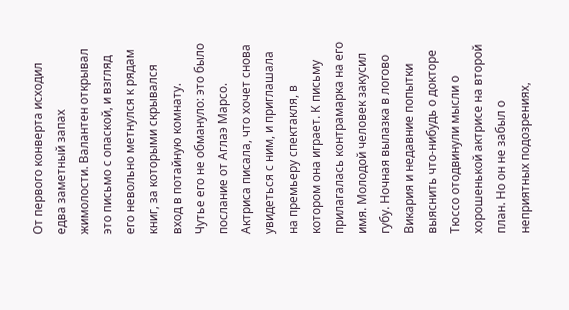От первого конверта исходил едва заметный запах жимолости. Валантен открывал это письмо с опаской, и взгляд его невольно метнулся к рядам книг, за которыми скрывался вход в потайную комнату.
Чутье его не обмануло: это было послание от Аглаэ Марсо. Актриса писала, что хочет снова увидеться с ним, и приглашала на премьеру спектакля, в котором она играет. К письму прилагалась контрамарка на его имя. Молодой человек закусил губу. Ночная вылазка в логово Викария и недавние попытки выяснить что-нибудь о докторе Тюссо отодвинули мысли о хорошенькой актрисе на второй план. Но он не забыл о неприятных подозрениях,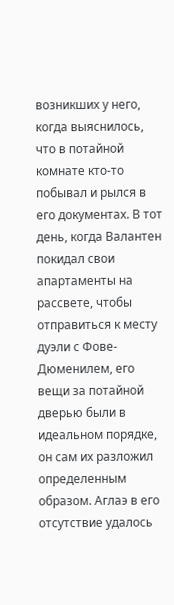возникших у него, когда выяснилось, что в потайной комнате кто-то побывал и рылся в его документах. В тот день, когда Валантен покидал свои апартаменты на рассвете, чтобы отправиться к месту дуэли с Фове-Дюменилем, его вещи за потайной дверью были в идеальном порядке, он сам их разложил определенным образом. Аглаэ в его отсутствие удалось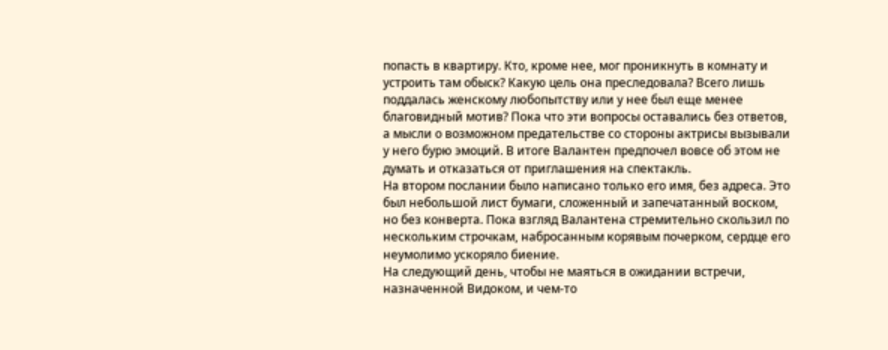попасть в квартиру. Кто, кроме нее, мог проникнуть в комнату и устроить там обыск? Какую цель она преследовала? Всего лишь поддалась женскому любопытству или у нее был еще менее благовидный мотив? Пока что эти вопросы оставались без ответов, а мысли о возможном предательстве со стороны актрисы вызывали у него бурю эмоций. В итоге Валантен предпочел вовсе об этом не думать и отказаться от приглашения на спектакль.
На втором послании было написано только его имя, без адреса. Это был небольшой лист бумаги, сложенный и запечатанный воском, но без конверта. Пока взгляд Валантена стремительно скользил по нескольким строчкам, набросанным корявым почерком, сердце его неумолимо ускоряло биение.
На следующий день, чтобы не маяться в ожидании встречи, назначенной Видоком, и чем-то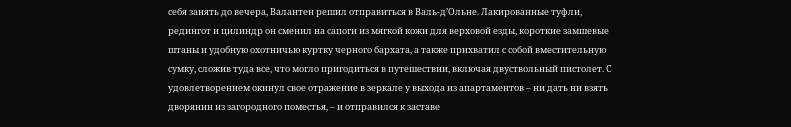себя занять до вечера, Валантен решил отправиться в Валь-д’Ольне. Лакированные туфли, редингот и цилиндр он сменил на сапоги из мягкой кожи для верховой езды, короткие замшевые штаны и удобную охотничью куртку черного бархата, а также прихватил с собой вместительную сумку, сложив туда все, что могло пригодиться в путешествии, включая двуствольный пистолет. С удовлетворением окинул свое отражение в зеркале у выхода из апартаментов – ни дать ни взять дворянин из загородного поместья, – и отправился к заставе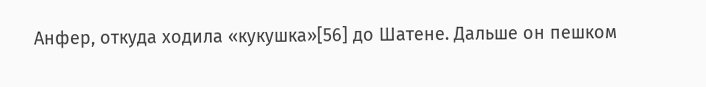Анфер, откуда ходила «кукушка»[56] до Шатене. Дальше он пешком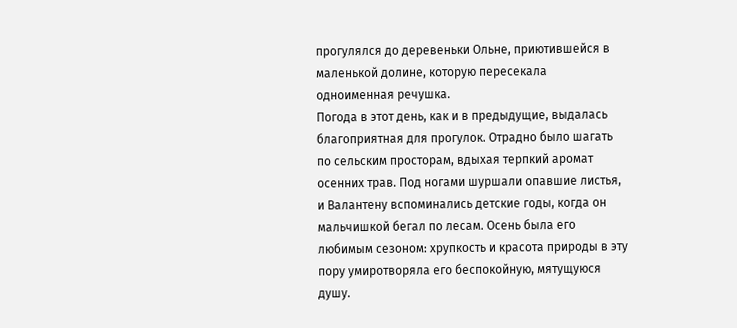прогулялся до деревеньки Ольне, приютившейся в маленькой долине, которую пересекала одноименная речушка.
Погода в этот день, как и в предыдущие, выдалась благоприятная для прогулок. Отрадно было шагать по сельским просторам, вдыхая терпкий аромат осенних трав. Под ногами шуршали опавшие листья, и Валантену вспоминались детские годы, когда он мальчишкой бегал по лесам. Осень была его любимым сезоном: хрупкость и красота природы в эту пору умиротворяла его беспокойную, мятущуюся душу.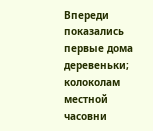Впереди показались первые дома деревеньки; колоколам местной часовни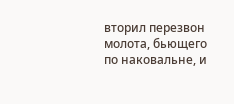вторил перезвон молота, бьющего по наковальне, и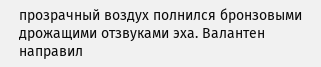прозрачный воздух полнился бронзовыми дрожащими отзвуками эха. Валантен направил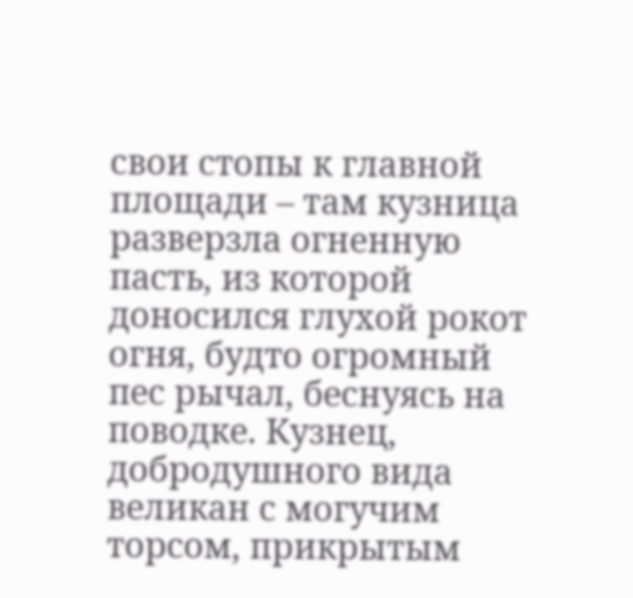свои стопы к главной площади – там кузница разверзла огненную пасть, из которой доносился глухой рокот огня, будто огромный пес рычал, беснуясь на поводке. Кузнец, добродушного вида великан с могучим торсом, прикрытым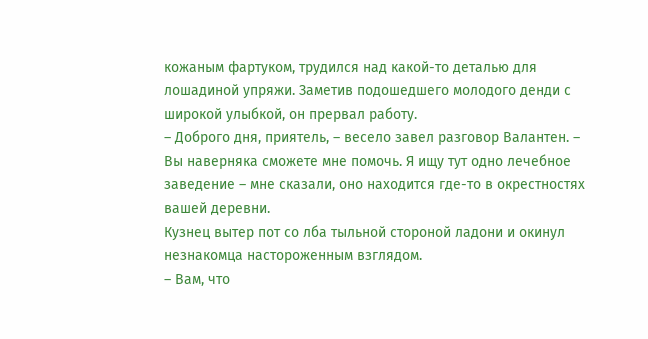кожаным фартуком, трудился над какой-то деталью для лошадиной упряжи. Заметив подошедшего молодого денди с широкой улыбкой, он прервал работу.
– Доброго дня, приятель, – весело завел разговор Валантен. – Вы наверняка сможете мне помочь. Я ищу тут одно лечебное заведение – мне сказали, оно находится где-то в окрестностях вашей деревни.
Кузнец вытер пот со лба тыльной стороной ладони и окинул незнакомца настороженным взглядом.
– Вам, что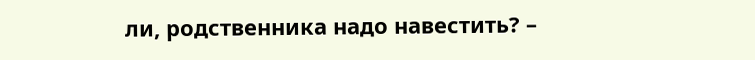ли, родственника надо навестить? –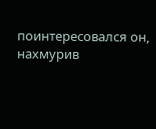поинтересовался он, нахмурив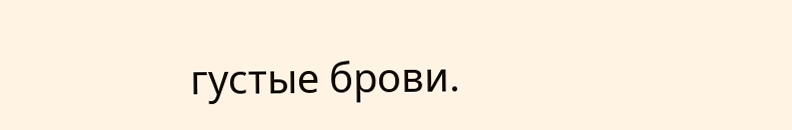густые брови.